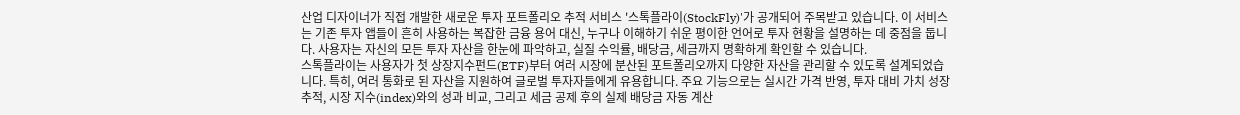산업 디자이너가 직접 개발한 새로운 투자 포트폴리오 추적 서비스 '스톡플라이(StockFly)'가 공개되어 주목받고 있습니다. 이 서비스는 기존 투자 앱들이 흔히 사용하는 복잡한 금융 용어 대신, 누구나 이해하기 쉬운 평이한 언어로 투자 현황을 설명하는 데 중점을 둡니다. 사용자는 자신의 모든 투자 자산을 한눈에 파악하고, 실질 수익률, 배당금, 세금까지 명확하게 확인할 수 있습니다.
스톡플라이는 사용자가 첫 상장지수펀드(ETF)부터 여러 시장에 분산된 포트폴리오까지 다양한 자산을 관리할 수 있도록 설계되었습니다. 특히, 여러 통화로 된 자산을 지원하여 글로벌 투자자들에게 유용합니다. 주요 기능으로는 실시간 가격 반영, 투자 대비 가치 성장 추적, 시장 지수(index)와의 성과 비교, 그리고 세금 공제 후의 실제 배당금 자동 계산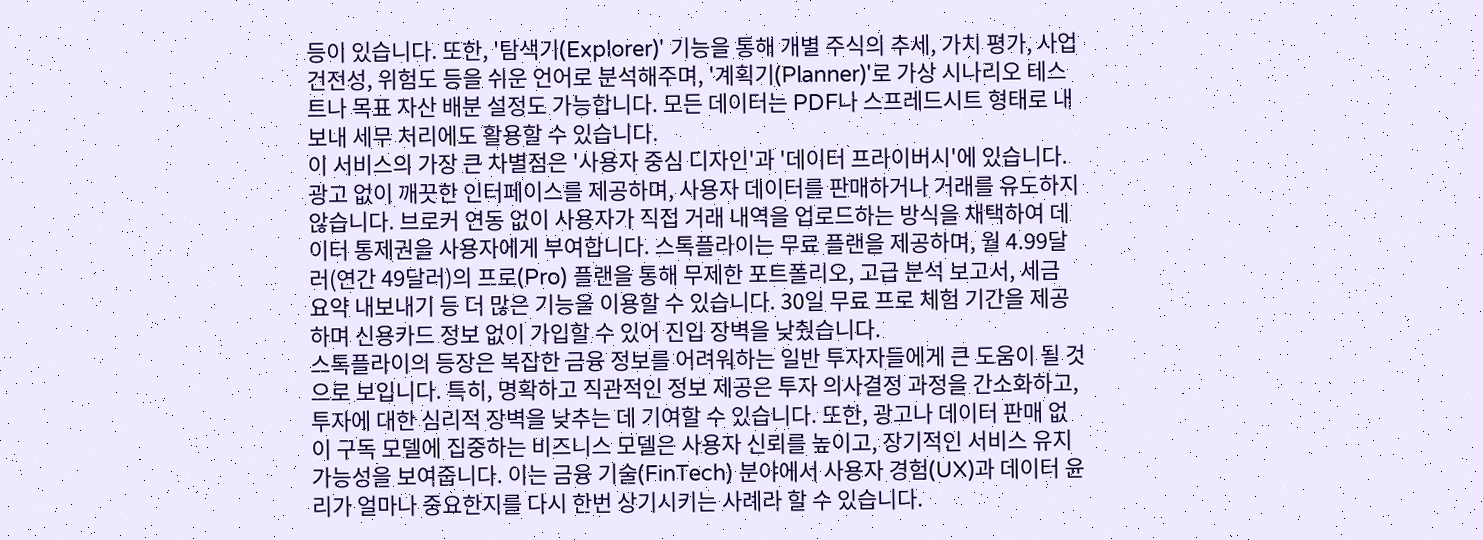등이 있습니다. 또한, '탐색기(Explorer)' 기능을 통해 개별 주식의 추세, 가치 평가, 사업 건전성, 위험도 등을 쉬운 언어로 분석해주며, '계획기(Planner)'로 가상 시나리오 테스트나 목표 자산 배분 설정도 가능합니다. 모든 데이터는 PDF나 스프레드시트 형태로 내보내 세무 처리에도 활용할 수 있습니다.
이 서비스의 가장 큰 차별점은 '사용자 중심 디자인'과 '데이터 프라이버시'에 있습니다. 광고 없이 깨끗한 인터페이스를 제공하며, 사용자 데이터를 판매하거나 거래를 유도하지 않습니다. 브로커 연동 없이 사용자가 직접 거래 내역을 업로드하는 방식을 채택하여 데이터 통제권을 사용자에게 부여합니다. 스톡플라이는 무료 플랜을 제공하며, 월 4.99달러(연간 49달러)의 프로(Pro) 플랜을 통해 무제한 포트폴리오, 고급 분석 보고서, 세금 요약 내보내기 등 더 많은 기능을 이용할 수 있습니다. 30일 무료 프로 체험 기간을 제공하며 신용카드 정보 없이 가입할 수 있어 진입 장벽을 낮췄습니다.
스톡플라이의 등장은 복잡한 금융 정보를 어려워하는 일반 투자자들에게 큰 도움이 될 것으로 보입니다. 특히, 명확하고 직관적인 정보 제공은 투자 의사결정 과정을 간소화하고, 투자에 대한 심리적 장벽을 낮추는 데 기여할 수 있습니다. 또한, 광고나 데이터 판매 없이 구독 모델에 집중하는 비즈니스 모델은 사용자 신뢰를 높이고, 장기적인 서비스 유지 가능성을 보여줍니다. 이는 금융 기술(FinTech) 분야에서 사용자 경험(UX)과 데이터 윤리가 얼마나 중요한지를 다시 한번 상기시키는 사례라 할 수 있습니다.